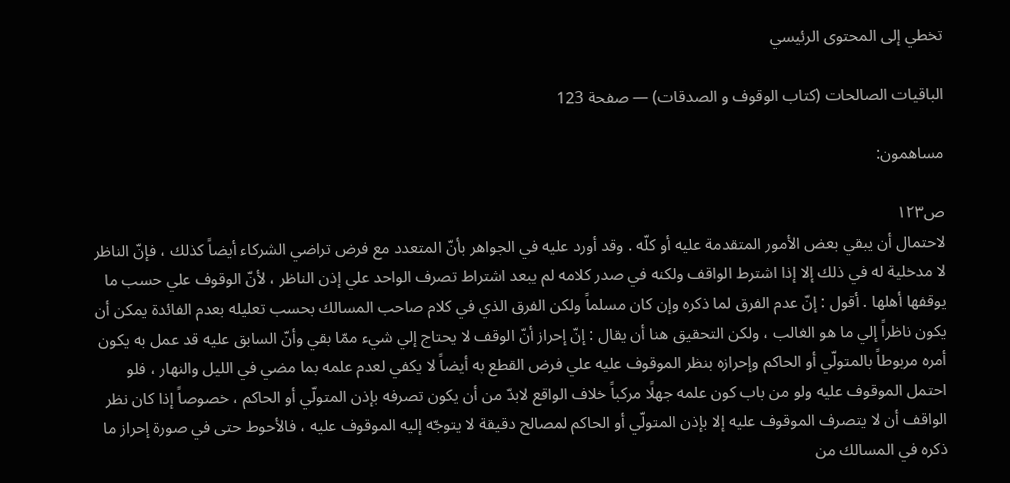تخطي إلى المحتوى الرئيسي

الباقيات الصالحات (كتاب الوقوف و الصدقات) — صفحة 123

مساهمون:

ص١٢٣
لاحتمال أن يبقي بعض الأمور المتقدمة عليه أو كلّه . وقد أورد عليه في الجواهر بأنّ المتعدد مع فرض تراضي الشركاء أيضاً كذلك ، فإنّ الناظر لا مدخلية له في ذلك إلا إذا اشترط الواقف ولكنه في صدر كلامه لم يبعد اشتراط تصرف الواحد علي إذن الناظر ، لأنّ الوقوف علي حسب ما يوقفها أهلها . أقول : إنّ عدم الفرق لما ذكره وإن كان مسلماً ولكن الفرق الذي في كلام صاحب المسالك بحسب تعليله بعدم الفائدة يمكن أن يكون ناظراً إلي ما هو الغالب ، ولكن التحقيق هنا أن يقال : إنّ إحراز أنّ الوقف لا يحتاج إلي شيء ممّا بقي وأنّ السابق عليه قد عمل به يكون أمره مربوطاً بالمتولّي أو الحاكم وإحرازه بنظر الموقوف عليه علي فرض القطع به أيضاً لا يكفي لعدم علمه بما مضي في الليل والنهار ، فلو احتمل الموقوف عليه ولو من باب كون علمه جهلًا مركباً خلاف الواقع لابدّ من أن يكون تصرفه بإذن المتولّي أو الحاكم ، خصوصاً إذا كان نظر الواقف أن لا يتصرف الموقوف عليه إلا بإذن المتولّي أو الحاكم لمصالح دقيقة لا يتوجّه إليه الموقوف عليه ، فالأحوط حتى في صورة إحراز ما ذكره في المسالك من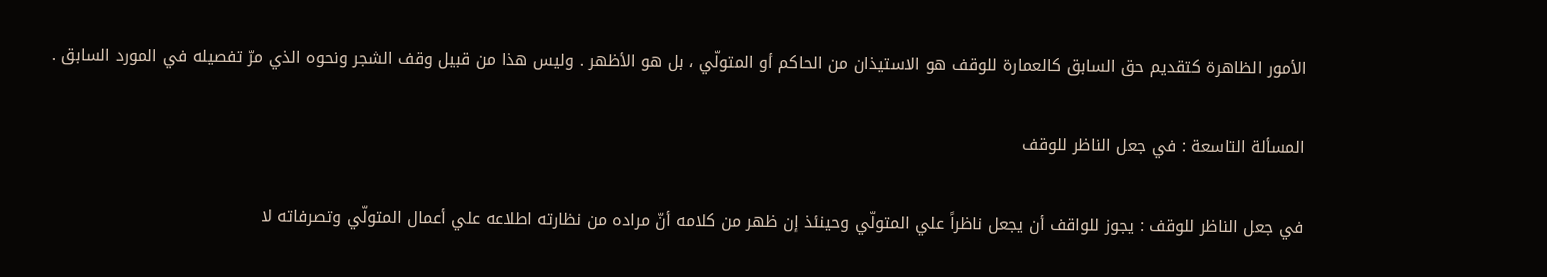الأمور الظاهرة كتقديم حق السابق كالعمارة للوقف هو الاستيذان من الحاكم أو المتولّي ، بل هو الأظهر . وليس هذا من قبيل وقف الشجر ونحوه الذي مرّ تفصيله في المورد السابق .

المسألة التاسعة : في جعل الناظر للوقف

في جعل الناظر للوقف : يجوز للواقف أن يجعل ناظراً علي المتولّي وحينئذ إن ظهر من كلامه أنّ مراده من نظارته اطلاعه علي أعمال المتولّي وتصرفاته لا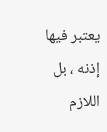يعتبر فيها إذنه ، بل اللازم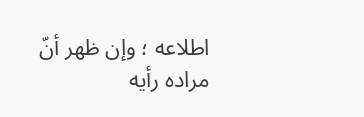اطلاعه ؛ وإن ظهر أنّ مراده رأيه